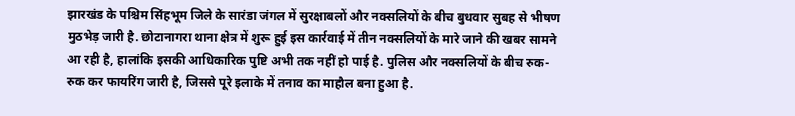झारखंड के पश्चिम सिंहभूम जिले के सारंडा जंगल में सुरक्षाबलों और नक्सलियों के बीच बुधवार सुबह से भीषण मुठभेड़ जारी है. छोटानागरा थाना क्षेत्र में शुरू हुई इस कार्रवाई में तीन नक्सलियों के मारे जाने की खबर सामने आ रही है, हालांकि इसकी आधिकारिक पुष्टि अभी तक नहीं हो पाई है. पुलिस और नक्सलियों के बीच रुक-रुक कर फायरिंग जारी है, जिससे पूरे इलाके में तनाव का माहौल बना हुआ है.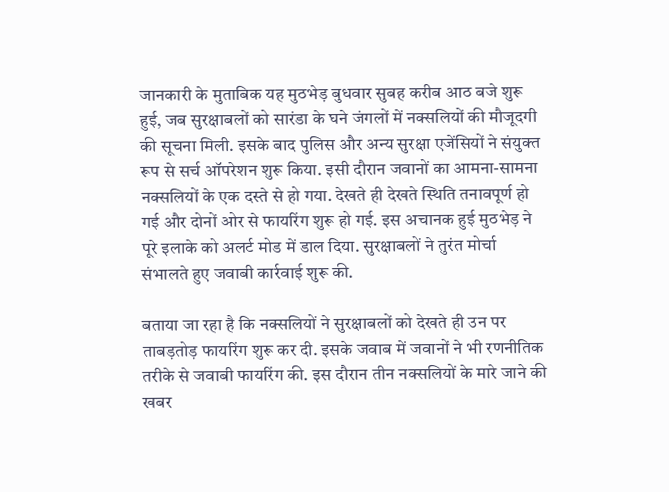जानकारी के मुताबिक यह मुठभेड़ बुधवार सुबह करीब आठ बजे शुरू हुई, जब सुरक्षाबलों को सारंडा के घने जंगलों में नक्सलियों की मौजूदगी की सूचना मिली. इसके बाद पुलिस और अन्य सुरक्षा एजेंसियों ने संयुक्त रूप से सर्च ऑपरेशन शुरू किया. इसी दौरान जवानों का आमना-सामना नक्सलियों के एक दस्ते से हो गया. देखते ही देखते स्थिति तनावपूर्ण हो गई और दोनों ओर से फायरिंग शुरू हो गई. इस अचानक हुई मुठभेड़ ने पूरे इलाके को अलर्ट मोड में डाल दिया. सुरक्षाबलों ने तुरंत मोर्चा संभालते हुए जवाबी कार्रवाई शुरू की.

बताया जा रहा है कि नक्सलियों ने सुरक्षाबलों को देखते ही उन पर ताबड़तोड़ फायरिंग शुरू कर दी. इसके जवाब में जवानों ने भी रणनीतिक तरीके से जवाबी फायरिंग की. इस दौरान तीन नक्सलियों के मारे जाने की खबर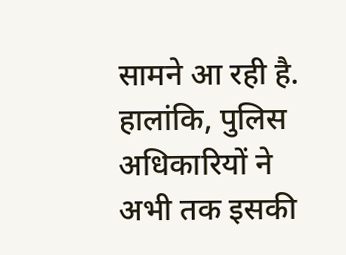सामने आ रही है. हालांकि, पुलिस अधिकारियों ने अभी तक इसकी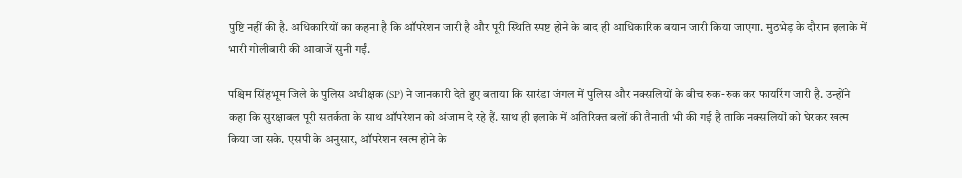पुष्टि नहीं की है. अधिकारियों का कहना है कि ऑपरेशन जारी है और पूरी स्थिति स्पष्ट होने के बाद ही आधिकारिक बयान जारी किया जाएगा. मुठभेड़ के दौरान इलाके में भारी गोलीबारी की आवाजें सुनी गईं.

पश्चिम सिंहभूम जिले के पुलिस अधीक्षक (SP) ने जानकारी देते हुए बताया कि सारंडा जंगल में पुलिस और नक्सलियों के बीच रुक-रुक कर फायरिंग जारी है. उन्होंने कहा कि सुरक्षाबल पूरी सतर्कता के साथ ऑपरेशन को अंजाम दे रहे हैं. साथ ही इलाके में अतिरिक्त बलों की तैनाती भी की गई है ताकि नक्सलियों को घेरकर खत्म किया जा सके. एसपी के अनुसार, ऑपरेशन खत्म होने के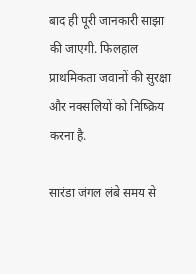बाद ही पूरी जानकारी साझा की जाएगी. फिलहाल प्राथमिकता जवानों की सुरक्षा और नक्सलियों को निष्क्रिय करना है.

सारंडा जंगल लंबे समय से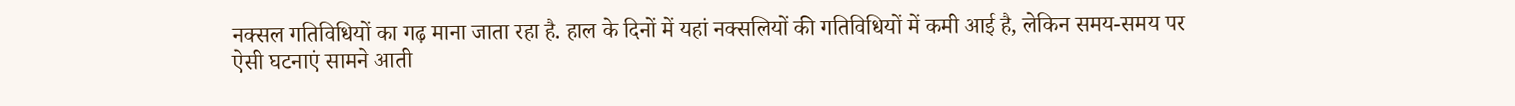नक्सल गतिविधियों का गढ़ माना जाता रहा है. हाल के दिनों में यहां नक्सलियों की गतिविधियों में कमी आई है, लेकिन समय-समय पर ऐसी घटनाएं सामने आती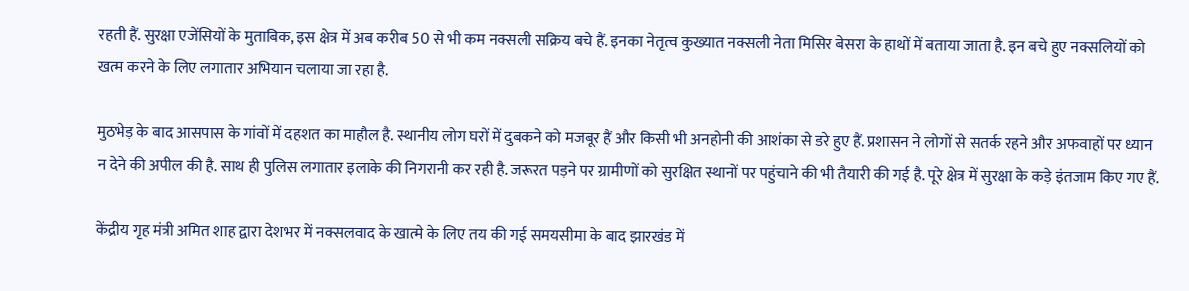रहती हैं. सुरक्षा एजेंसियों के मुताबिक, इस क्षेत्र में अब करीब 50 से भी कम नक्सली सक्रिय बचे हैं. इनका नेतृत्व कुख्यात नक्सली नेता मिसिर बेसरा के हाथों में बताया जाता है. इन बचे हुए नक्सलियों को खत्म करने के लिए लगातार अभियान चलाया जा रहा है.

मुठभेड़ के बाद आसपास के गांवों में दहशत का माहौल है. स्थानीय लोग घरों में दुबकने को मजबूर हैं और किसी भी अनहोनी की आशंका से डरे हुए हैं. प्रशासन ने लोगों से सतर्क रहने और अफवाहों पर ध्यान न देने की अपील की है. साथ ही पुलिस लगातार इलाके की निगरानी कर रही है. जरूरत पड़ने पर ग्रामीणों को सुरक्षित स्थानों पर पहुंचाने की भी तैयारी की गई है. पूरे क्षेत्र में सुरक्षा के कड़े इंतजाम किए गए हैं.

केंद्रीय गृह मंत्री अमित शाह द्वारा देशभर में नक्सलवाद के खात्मे के लिए तय की गई समयसीमा के बाद झारखंड में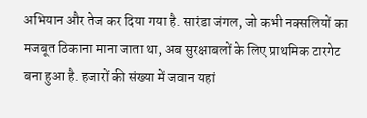अभियान और तेज कर दिया गया है. सारंडा जंगल, जो कभी नक्सलियों का मजबूत ठिकाना माना जाता था, अब सुरक्षाबलों के लिए प्राथमिक टारगेट बना हुआ है. हजारों की संख्या में जवान यहां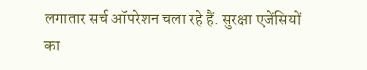लगातार सर्च ऑपरेशन चला रहे हैं. सुरक्षा एजेंसियों का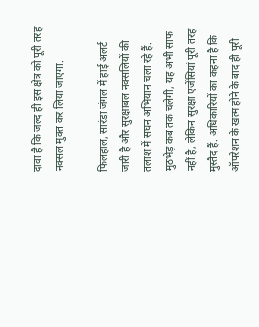दावा है कि जल्द ही इस क्षेत्र को पूरी तरह नक्सल मुक्त कर लिया जाएगा.

फिलहाल, सारंडा जंगल में हाई अलर्ट जारी है और सुरक्षाबल नक्सलियों की तलाश में सघन अभियान चला रहे हैं. मुठभेड़ कब तक चलेगी, यह अभी साफ नहीं है, लेकिन सुरक्षा एजेंसियां पूरी तरह मुस्तैद हैं. अधिकारियों का कहना है कि ऑपरेशन के खत्म होने के बाद ही पूरी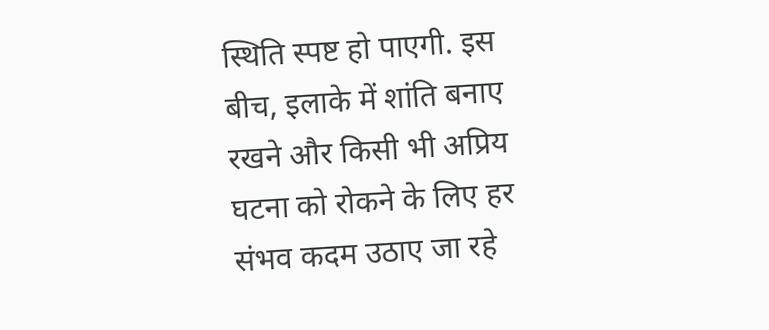स्थिति स्पष्ट हो पाएगी. इस बीच, इलाके में शांति बनाए रखने और किसी भी अप्रिय घटना को रोकने के लिए हर संभव कदम उठाए जा रहे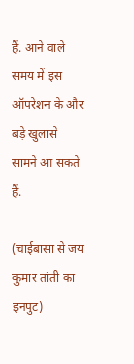हैं. आने वाले समय में इस ऑपरेशन के और बड़े खुलासे सामने आ सकते हैं.

(चाईबासा से जय कुमार तांती का इनपुट)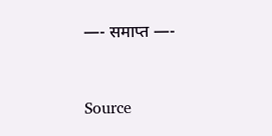—- समाप्त —-



Source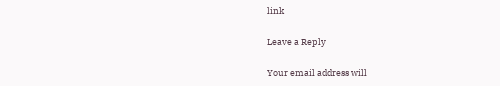link

Leave a Reply

Your email address will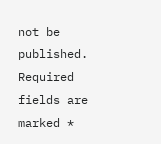not be published. Required fields are marked *